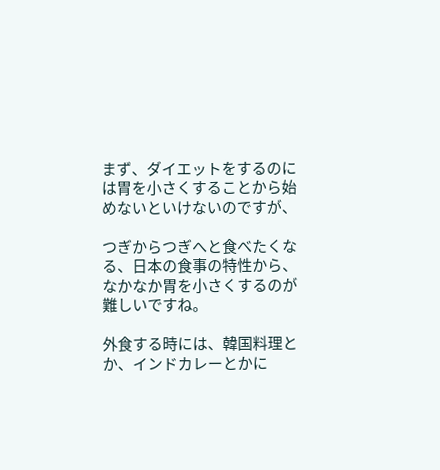まず、ダイエットをするのには胃を小さくすることから始めないといけないのですが、

つぎからつぎへと食べたくなる、日本の食事の特性から、なかなか胃を小さくするのが難しいですね。

外食する時には、韓国料理とか、インドカレーとかに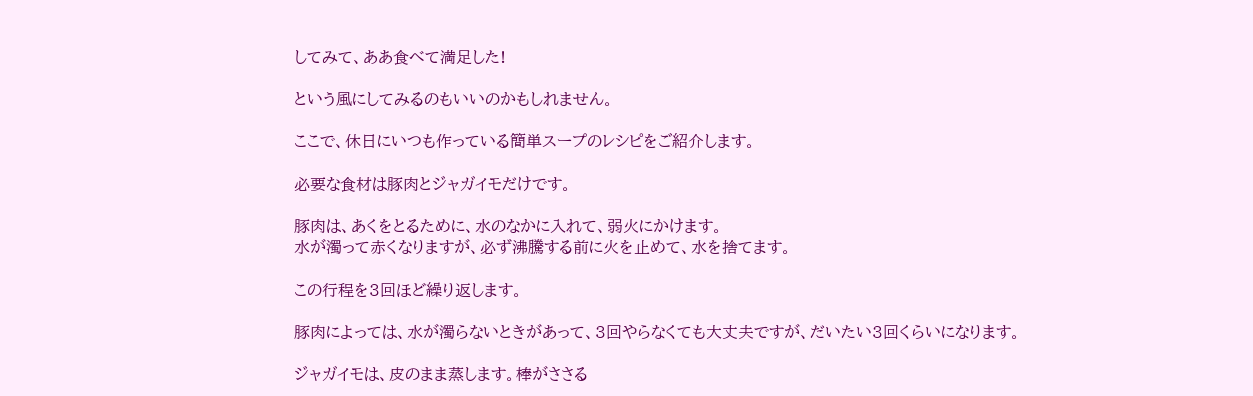してみて、ああ食べて満足した!

という風にしてみるのもいいのかもしれません。

ここで、休日にいつも作っている簡単スープのレシピをご紹介します。

必要な食材は豚肉とジャガイモだけです。

豚肉は、あくをとるために、水のなかに入れて、弱火にかけます。
水が濁って赤くなりますが、必ず沸騰する前に火を止めて、水を捨てます。

この行程を3回ほど繰り返します。

豚肉によっては、水が濁らないときがあって、3回やらなくても大丈夫ですが、だいたい3回くらいになります。

ジャガイモは、皮のまま蒸します。棒がささる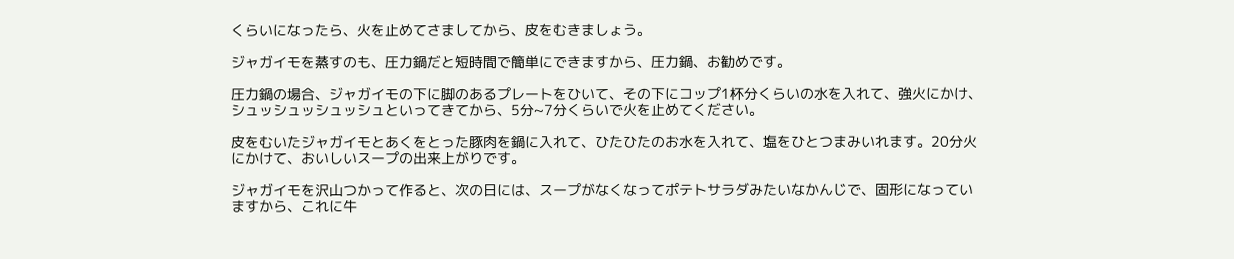くらいになったら、火を止めてさましてから、皮をむきましょう。

ジャガイモを蒸すのも、圧力鍋だと短時間で簡単にできますから、圧力鍋、お勧めです。

圧力鍋の場合、ジャガイモの下に脚のあるプレートをひいて、その下にコップ1杯分くらいの水を入れて、強火にかけ、シュッシュッシュッシュといってきてから、5分~7分くらいで火を止めてください。

皮をむいたジャガイモとあくをとった豚肉を鍋に入れて、ひたひたのお水を入れて、塩をひとつまみいれます。20分火にかけて、おいしいスープの出来上がりです。

ジャガイモを沢山つかって作ると、次の日には、スープがなくなってポテトサラダみたいなかんじで、固形になっていますから、これに牛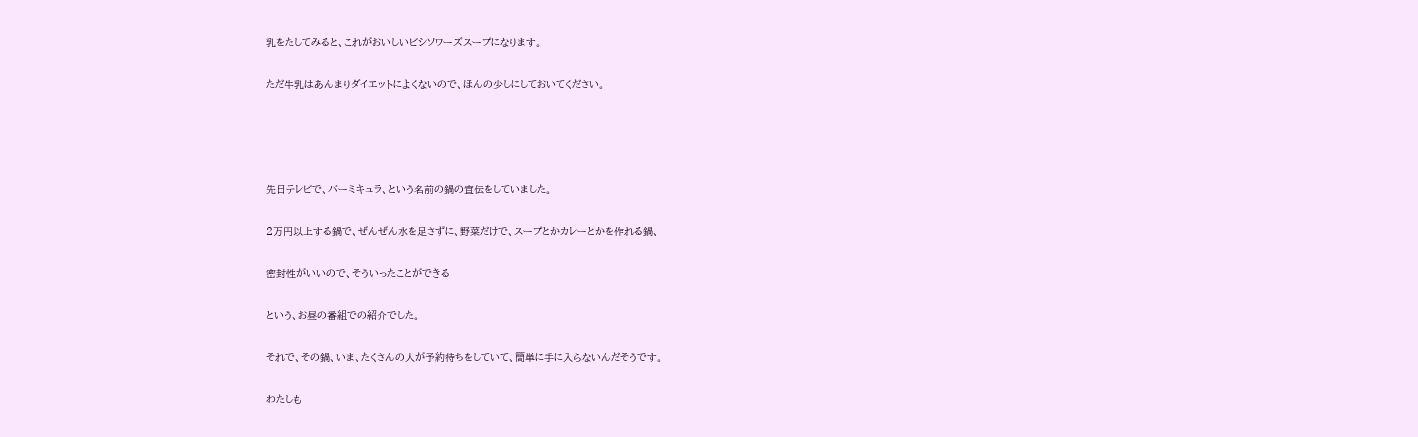乳をたしてみると、これがおいしいビシソワーズスープになります。

ただ牛乳はあんまりダイエットによくないので、ほんの少しにしておいてください。




先日テレビで、バーミキュラ、という名前の鍋の宣伝をしていました。

2万円以上する鍋で、ぜんぜん水を足さずに、野菜だけで、スープとかカレーとかを作れる鍋、

密封性がいいので、そういったことができる

という、お昼の番組での紹介でした。

それで、その鍋、いま、たくさんの人が予約待ちをしていて、簡単に手に入らないんだそうです。

わたしも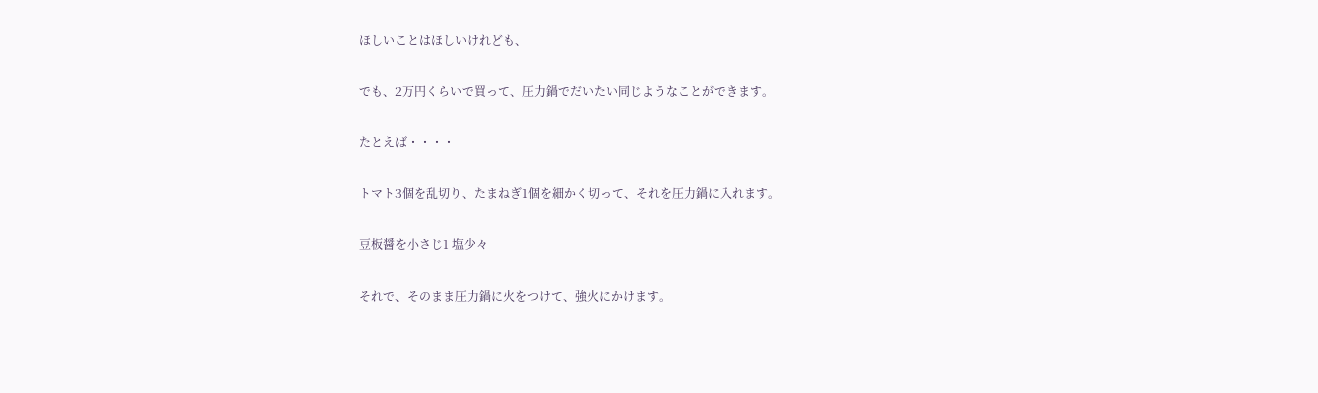ほしいことはほしいけれども、

でも、2万円くらいで買って、圧力鍋でだいたい同じようなことができます。

たとえば・・・・

トマト3個を乱切り、たまねぎ1個を細かく切って、それを圧力鍋に入れます。

豆板醤を小さじ1 塩少々

それで、そのまま圧力鍋に火をつけて、強火にかけます。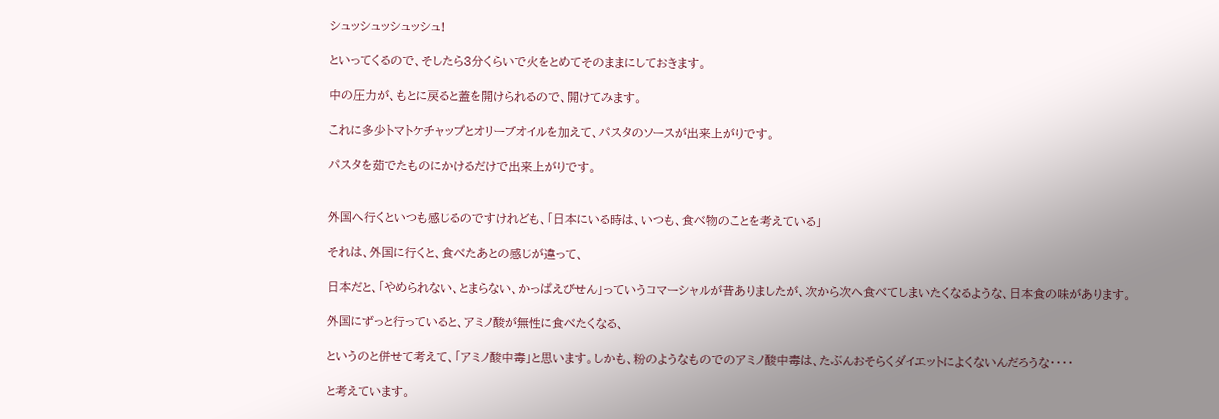シュッシュッシュッシュ!

といってくるので、そしたら3分くらいで火をとめてそのままにしておきます。

中の圧力が、もとに戻ると蓋を開けられるので、開けてみます。

これに多少トマトケチャップとオリーブオイルを加えて、パスタのソースが出来上がりです。

パスタを茹でたものにかけるだけで出来上がりです。


外国へ行くといつも感じるのですけれども、「日本にいる時は、いつも、食べ物のことを考えている」

それは、外国に行くと、食べたあとの感じが違って、

日本だと、「やめられない、とまらない、かっぱえびせん」っていうコマーシャルが昔ありましたが、次から次へ食べてしまいたくなるような、日本食の味があります。

外国にずっと行っていると、アミノ酸が無性に食べたくなる、

というのと併せて考えて、「アミノ酸中毒」と思います。しかも、粉のようなものでのアミノ酸中毒は、たぶんおそらくダイエットによくないんだろうな・・・・

と考えています。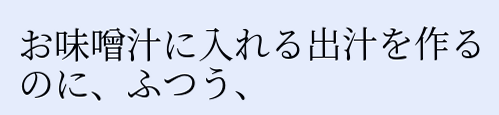お味噌汁に入れる出汁を作るのに、ふつう、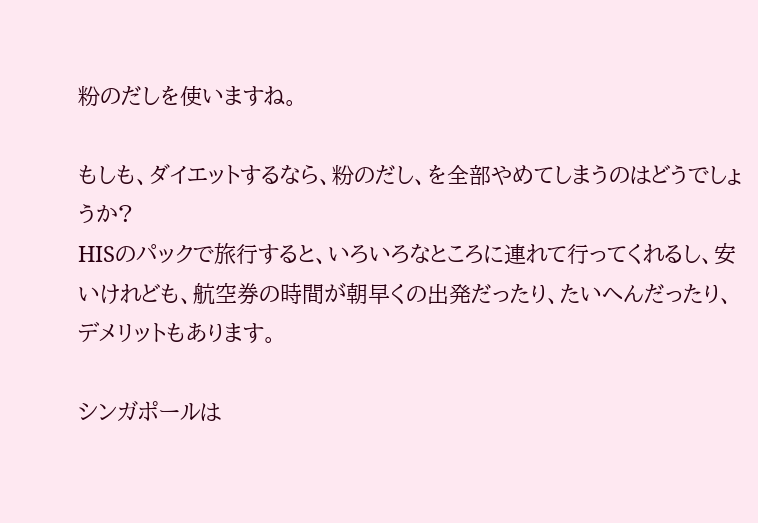粉のだしを使いますね。

もしも、ダイエットするなら、粉のだし、を全部やめてしまうのはどうでしょうか?
HISのパックで旅行すると、いろいろなところに連れて行ってくれるし、安いけれども、航空券の時間が朝早くの出発だったり、たいへんだったり、デメリットもあります。

シンガポールは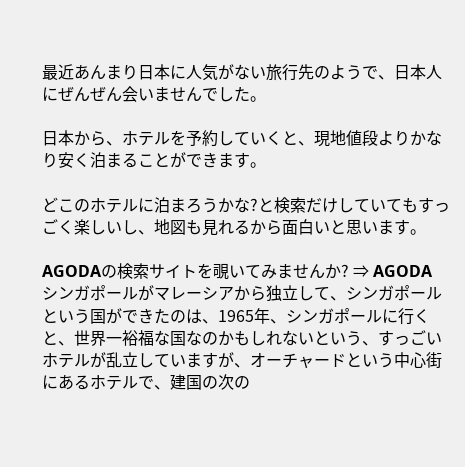最近あんまり日本に人気がない旅行先のようで、日本人にぜんぜん会いませんでした。

日本から、ホテルを予約していくと、現地値段よりかなり安く泊まることができます。

どこのホテルに泊まろうかな?と検索だけしていてもすっごく楽しいし、地図も見れるから面白いと思います。

AGODAの検索サイトを覗いてみませんか? ⇒ AGODA
シンガポールがマレーシアから独立して、シンガポールという国ができたのは、1965年、シンガポールに行くと、世界一裕福な国なのかもしれないという、すっごいホテルが乱立していますが、オーチャードという中心街にあるホテルで、建国の次の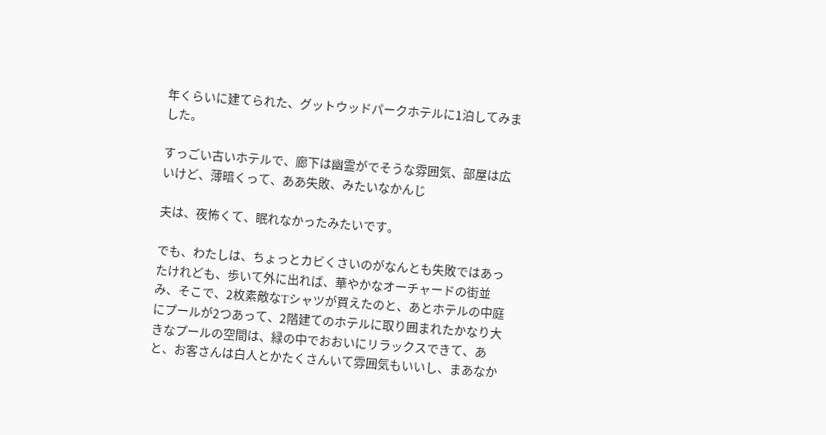年くらいに建てられた、グットウッドパークホテルに1泊してみました。

すっごい古いホテルで、廊下は幽霊がでそうな雰囲気、部屋は広いけど、薄暗くって、ああ失敗、みたいなかんじ

夫は、夜怖くて、眠れなかったみたいです。

でも、わたしは、ちょっとカビくさいのがなんとも失敗ではあったけれども、歩いて外に出れば、華やかなオーチャードの街並み、そこで、2枚素敵なTシャツが買えたのと、あとホテルの中庭にプールが2つあって、2階建てのホテルに取り囲まれたかなり大きなプールの空間は、緑の中でおおいにリラックスできて、あと、お客さんは白人とかたくさんいて雰囲気もいいし、まあなか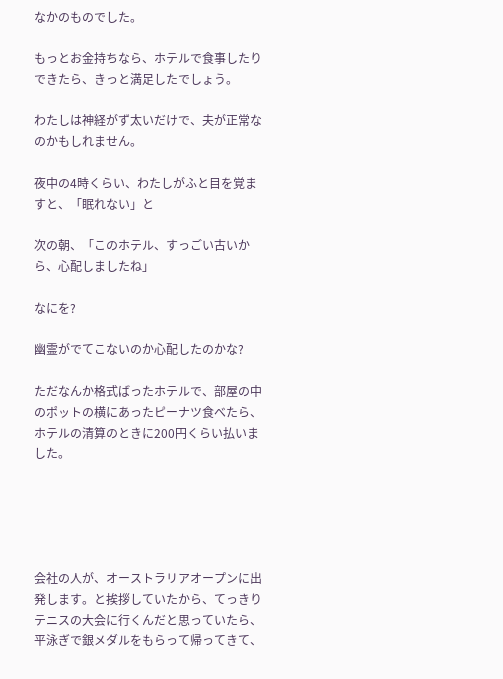なかのものでした。

もっとお金持ちなら、ホテルで食事したりできたら、きっと満足したでしょう。

わたしは神経がず太いだけで、夫が正常なのかもしれません。

夜中の4時くらい、わたしがふと目を覚ますと、「眠れない」と

次の朝、「このホテル、すっごい古いから、心配しましたね」

なにを?

幽霊がでてこないのか心配したのかな?

ただなんか格式ばったホテルで、部屋の中のポットの横にあったピーナツ食べたら、ホテルの清算のときに200円くらい払いました。





会社の人が、オーストラリアオープンに出発します。と挨拶していたから、てっきりテニスの大会に行くんだと思っていたら、平泳ぎで銀メダルをもらって帰ってきて、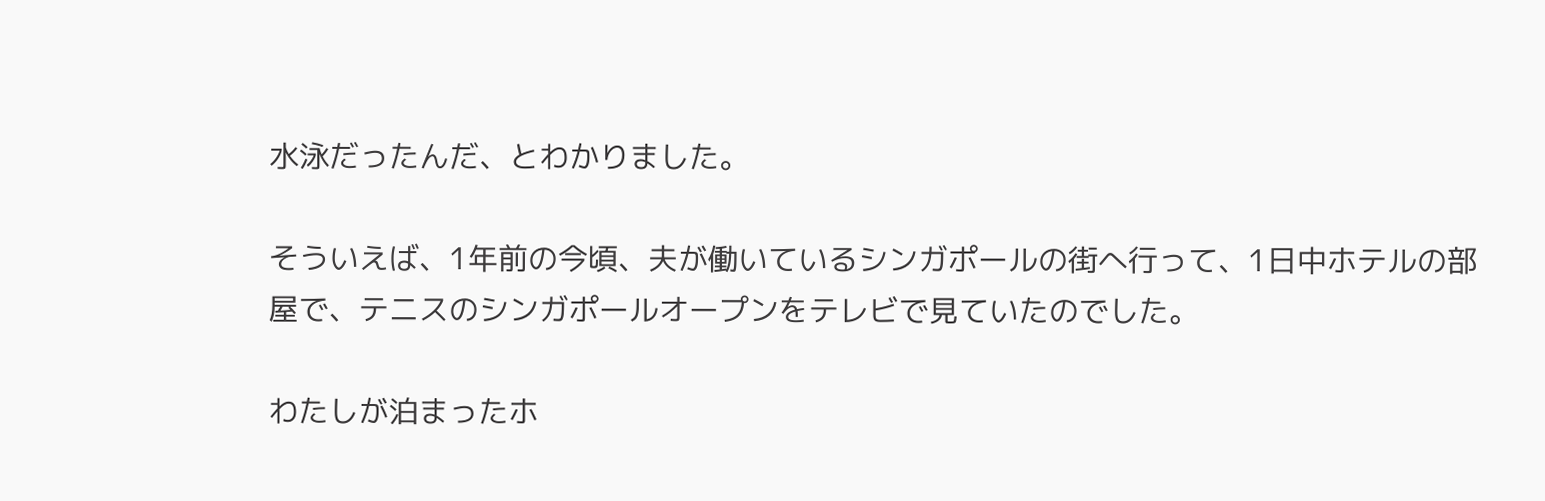水泳だったんだ、とわかりました。

そういえば、1年前の今頃、夫が働いているシンガポールの街へ行って、1日中ホテルの部屋で、テニスのシンガポールオープンをテレビで見ていたのでした。

わたしが泊まったホ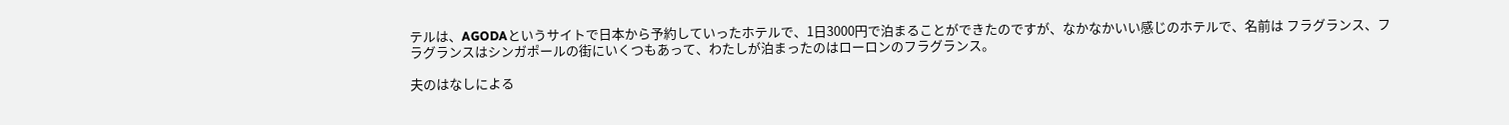テルは、AGODAというサイトで日本から予約していったホテルで、1日3000円で泊まることができたのですが、なかなかいい感じのホテルで、名前は フラグランス、フラグランスはシンガポールの街にいくつもあって、わたしが泊まったのはローロンのフラグランス。

夫のはなしによる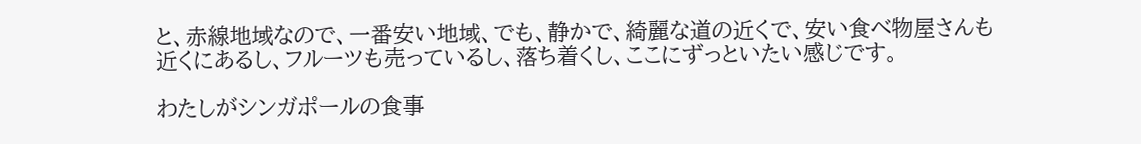と、赤線地域なので、一番安い地域、でも、静かで、綺麗な道の近くで、安い食べ物屋さんも近くにあるし、フルーツも売っているし、落ち着くし、ここにずっといたい感じです。

わたしがシンガポールの食事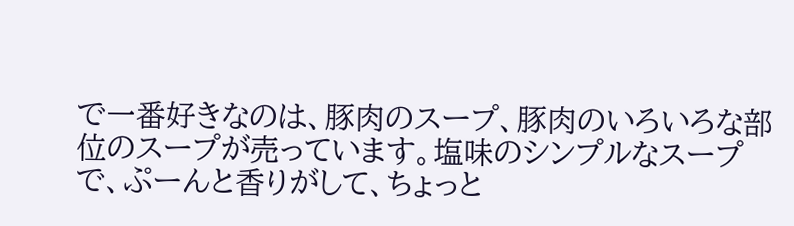で一番好きなのは、豚肉のスープ、豚肉のいろいろな部位のスープが売っています。塩味のシンプルなスープで、ぷーんと香りがして、ちょっと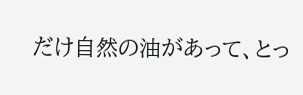だけ自然の油があって、とっ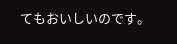てもおいしいのです。